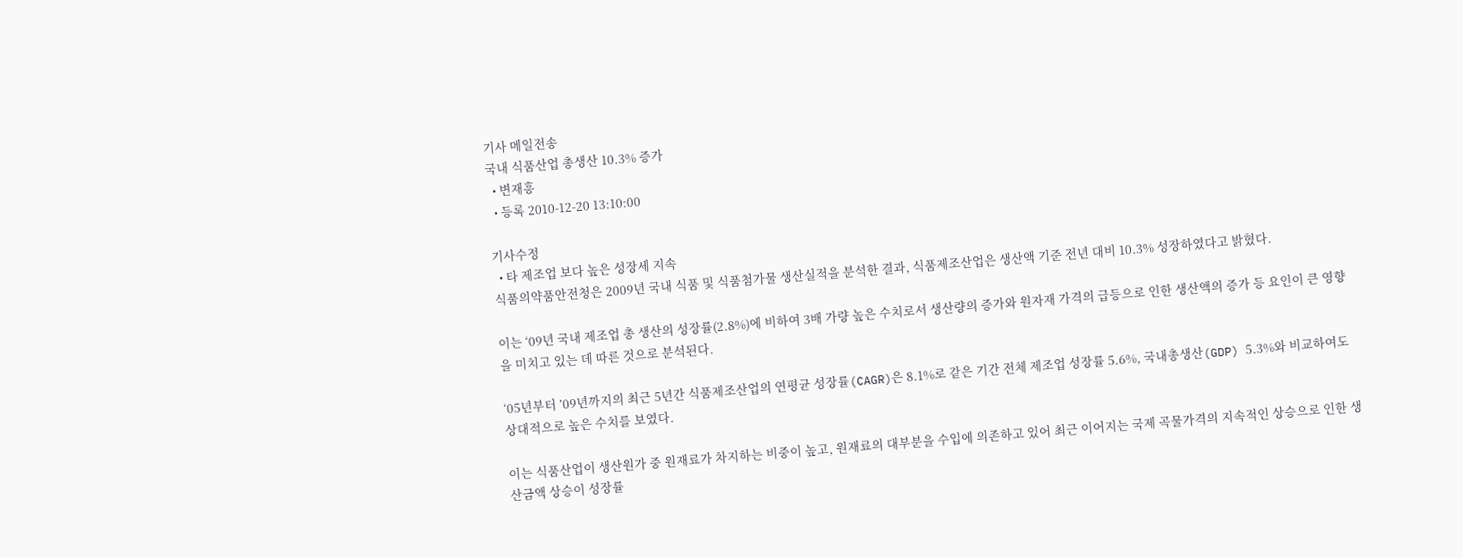기사 메일전송
국내 식품산업 총생산 10.3% 증가
  • 변재흥
  • 등록 2010-12-20 13:10:00

기사수정
  • 타 제조업 보다 높은 성장세 지속
식품의약품안전청은 2009년 국내 식품 및 식품첨가물 생산실적을 분석한 결과, 식품제조산업은 생산액 기준 전년 대비 10.3% 성장하였다고 밝혔다.

이는 ‘09년 국내 제조업 총 생산의 성장률(2.8%)에 비하여 3배 가량 높은 수치로서 생산량의 증가와 원자재 가격의 급등으로 인한 생산액의 증가 등 요인이 큰 영향을 미치고 있는 데 따른 것으로 분석된다.

‘05년부터 ’09년까지의 최근 5년간 식품제조산업의 연평균 성장률(CAGR)은 8.1%로 같은 기간 전체 제조업 성장률 5.6%, 국내총생산(GDP) 5.3%와 비교하여도 상대적으로 높은 수치를 보였다.

이는 식품산업이 생산원가 중 원재료가 차지하는 비중이 높고, 원재료의 대부분을 수입에 의존하고 있어 최근 이어지는 국제 곡물가격의 지속적인 상승으로 인한 생산금액 상승이 성장률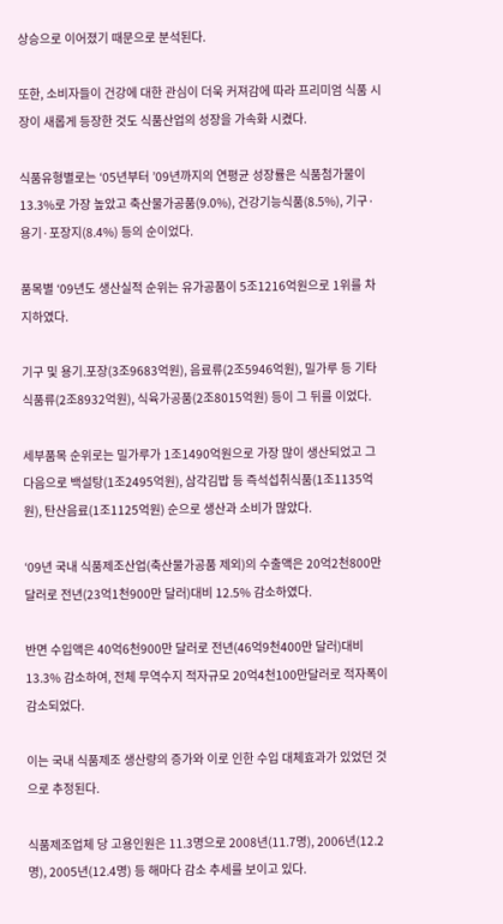상승으로 이어졌기 때문으로 분석된다.

또한, 소비자들이 건강에 대한 관심이 더욱 커져감에 따라 프리미엄 식품 시장이 새롭게 등장한 것도 식품산업의 성장을 가속화 시켰다.

식품유형별로는 ‘05년부터 ’09년까지의 연평균 성장률은 식품첨가물이 13.3%로 가장 높았고 축산물가공품(9.0%), 건강기능식품(8.5%), 기구·용기·포장지(8.4%) 등의 순이었다.

품목별 ‘09년도 생산실적 순위는 유가공품이 5조1216억원으로 1위를 차지하였다.

기구 및 용기.포장(3조9683억원), 음료류(2조5946억원), 밀가루 등 기타 식품류(2조8932억원), 식육가공품(2조8015억원) 등이 그 뒤를 이었다.

세부품목 순위로는 밀가루가 1조1490억원으로 가장 많이 생산되었고 그 다음으로 백설탕(1조2495억원), 삼각김밥 등 즉석섭취식품(1조1135억원), 탄산음료(1조1125억원) 순으로 생산과 소비가 많았다.

‘09년 국내 식품제조산업(축산물가공품 제외)의 수출액은 20억2천800만 달러로 전년(23억1천900만 달러)대비 12.5% 감소하였다.

반면 수입액은 40억6천900만 달러로 전년(46억9천400만 달러)대비 13.3% 감소하여, 전체 무역수지 적자규모 20억4천100만달러로 적자폭이 감소되었다.

이는 국내 식품제조 생산량의 증가와 이로 인한 수입 대체효과가 있었던 것으로 추정된다.

식품제조업체 당 고용인원은 11.3명으로 2008년(11.7명), 2006년(12.2명), 2005년(12.4명) 등 해마다 감소 추세를 보이고 있다.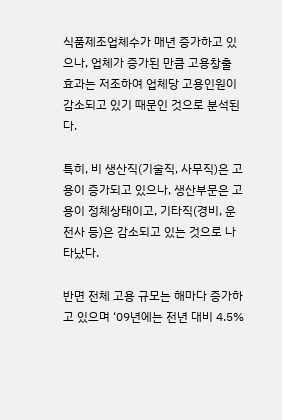식품제조업체수가 매년 증가하고 있으나, 업체가 증가된 만큼 고용창출 효과는 저조하여 업체당 고용인원이 감소되고 있기 때문인 것으로 분석된다.

특히, 비 생산직(기술직, 사무직)은 고용이 증가되고 있으나, 생산부문은 고용이 정체상태이고, 기타직(경비, 운전사 등)은 감소되고 있는 것으로 나타났다.

반면 전체 고용 규모는 해마다 증가하고 있으며 ‘09년에는 전년 대비 4.5%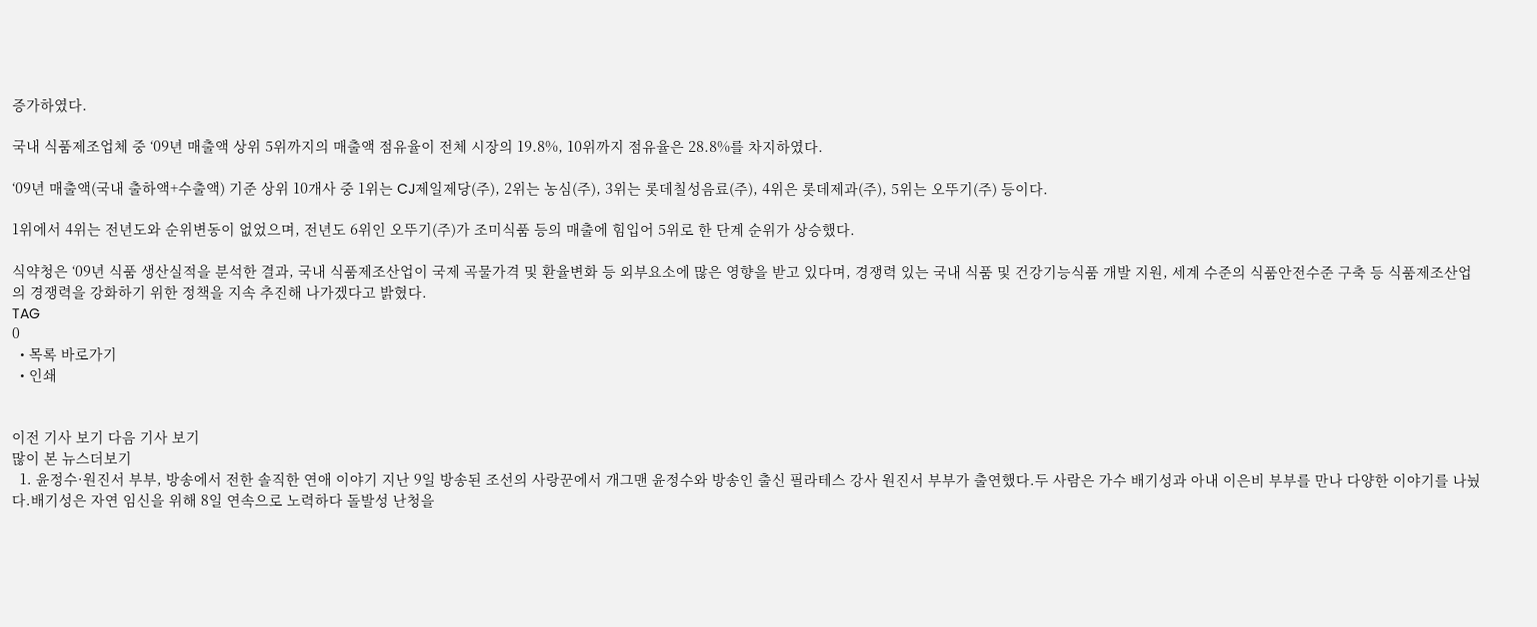증가하였다.

국내 식품제조업체 중 ‘09년 매출액 상위 5위까지의 매출액 점유율이 전체 시장의 19.8%, 10위까지 점유율은 28.8%를 차지하였다.

‘09년 매출액(국내 출하액+수출액) 기준 상위 10개사 중 1위는 CJ제일제당(주), 2위는 농심(주), 3위는 롯데칠성음료(주), 4위은 롯데제과(주), 5위는 오뚜기(주) 등이다.

1위에서 4위는 전년도와 순위변동이 없었으며, 전년도 6위인 오뚜기(주)가 조미식품 등의 매출에 힘입어 5위로 한 단계 순위가 상승했다.

식약청은 ‘09년 식품 생산실적을 분석한 결과, 국내 식품제조산업이 국제 곡물가격 및 환율변화 등 외부요소에 많은 영향을 받고 있다며, 경쟁력 있는 국내 식품 및 건강기능식품 개발 지원, 세계 수준의 식품안전수준 구축 등 식품제조산업의 경쟁력을 강화하기 위한 정책을 지속 추진해 나가겠다고 밝혔다.
TAG
0
  • 목록 바로가기
  • 인쇄


이전 기사 보기 다음 기사 보기
많이 본 뉴스더보기
  1. 윤정수·원진서 부부, 방송에서 전한 솔직한 연애 이야기 지난 9일 방송된 조선의 사랑꾼에서 개그맨 윤정수와 방송인 출신 필라테스 강사 원진서 부부가 출연했다.두 사람은 가수 배기성과 아내 이은비 부부를 만나 다양한 이야기를 나눴다.배기성은 자연 임신을 위해 8일 연속으로 노력하다 돌발성 난청을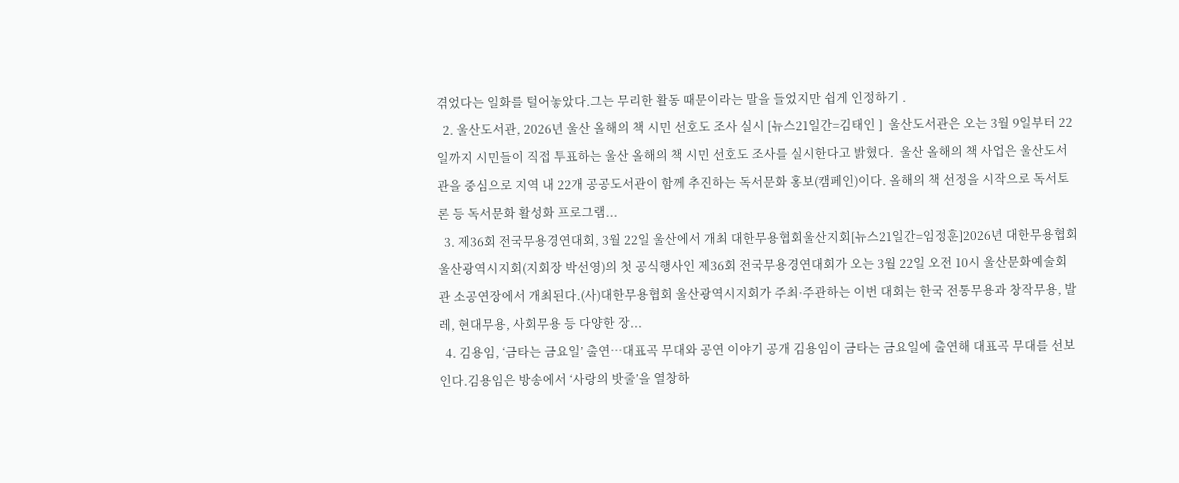겪었다는 일화를 털어놓았다.그는 무리한 활동 때문이라는 말을 들었지만 쉽게 인정하기 .
  2. 울산도서관, 2026년 울산 올해의 책 시민 선호도 조사 실시 [뉴스21일간=김태인 ]  울산도서관은 오는 3월 9일부터 22일까지 시민들이 직접 투표하는 울산 올해의 책 시민 선호도 조사를 실시한다고 밝혔다.  울산 올해의 책 사업은 울산도서관을 중심으로 지역 내 22개 공공도서관이 함께 추진하는 독서문화 홍보(캠페인)이다. 올해의 책 선정을 시작으로 독서토론 등 독서문화 활성화 프로그램...
  3. 제36회 전국무용경연대회, 3월 22일 울산에서 개최 대한무용협회울산지회[뉴스21일간=임정훈]2026년 대한무용협회 울산광역시지회(지회장 박선영)의 첫 공식행사인 제36회 전국무용경연대회가 오는 3월 22일 오전 10시 울산문화예술회관 소공연장에서 개최된다.(사)대한무용협회 울산광역시지회가 주최·주관하는 이번 대회는 한국 전통무용과 창작무용, 발레, 현대무용, 사회무용 등 다양한 장...
  4. 김용임, ‘금타는 금요일’ 출연…대표곡 무대와 공연 이야기 공개 김용임이 금타는 금요일에 출연해 대표곡 무대를 선보인다.김용임은 방송에서 ‘사랑의 밧줄’을 열창하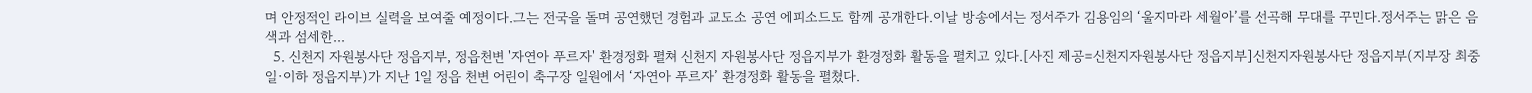며 안정적인 라이브 실력을 보여줄 예정이다.그는 전국을 돌며 공연했던 경험과 교도소 공연 에피소드도 함께 공개한다.이날 방송에서는 정서주가 김용임의 ‘울지마라 세월아’를 선곡해 무대를 꾸민다.정서주는 맑은 음색과 섬세한...
  5. 신천지 자원봉사단 정읍지부, 정읍천변 '자연아 푸르자' 환경정화 펼쳐 신천지 자원봉사단 정읍지부가 환경정화 활동을 펼치고 있다.[사진 제공=신천지자원봉사단 정읍지부]신천지자원봉사단 정읍지부(지부장 최중일·이하 정읍지부)가 지난 1일 정읍 천변 어린이 축구장 일원에서 ‘자연아 푸르자’ 환경정화 활동을 펼쳤다.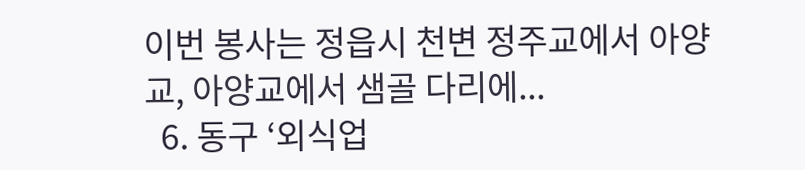이번 봉사는 정읍시 천변 정주교에서 아양교, 아양교에서 샘골 다리에...
  6. 동구 ‘외식업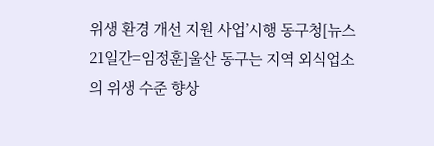위생 환경 개선 지원 사업’시행 동구청[뉴스21일간=임정훈]울산 동구는 지역 외식업소의 위생 수준 향상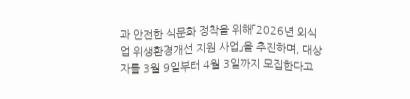과 안전한 식문화 정착을 위해「2026년 외식업 위생환경개선 지원 사업」을 추진하며, 대상자를 3월 9일부터 4월 3일까지 모집한다고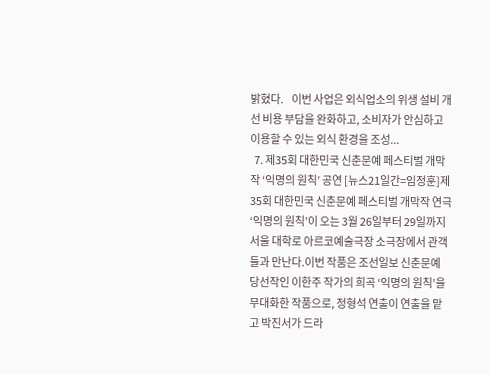밝혔다.    이번 사업은 외식업소의 위생 설비 개선 비용 부담을 완화하고, 소비자가 안심하고 이용할 수 있는 외식 환경을 조성...
  7. 제35회 대한민국 신춘문예 페스티벌 개막작 ‘익명의 원칙’ 공연 [뉴스21일간=임정훈]제35회 대한민국 신춘문예 페스티벌 개막작 연극 ‘익명의 원칙’이 오는 3월 26일부터 29일까지 서울 대학로 아르코예술극장 소극장에서 관객들과 만난다.이번 작품은 조선일보 신춘문예 당선작인 이한주 작가의 희곡 ‘익명의 원칙’을 무대화한 작품으로, 정형석 연출이 연출을 맡고 박진서가 드라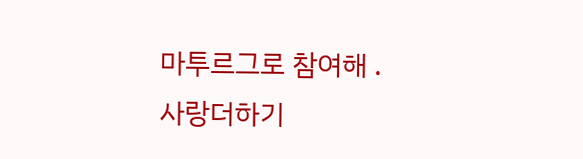마투르그로 참여해 .
사랑더하기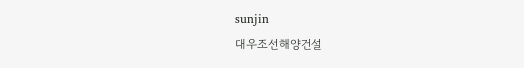sunjin
대우조선해양건설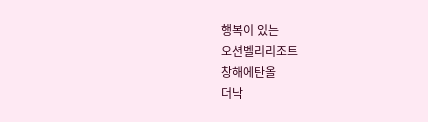행복이 있는
오션벨리리조트
창해에탄올
더낙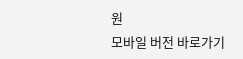원
모바일 버전 바로가기